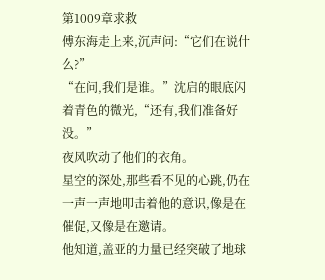第1009章求救
傅东海走上来,沉声问:“它们在说什么?”
“在问,我们是谁。”沈启的眼底闪着青色的微光,“还有,我们准备好没。”
夜风吹动了他们的衣角。
星空的深处,那些看不见的心跳,仍在一声一声地叩击着他的意识,像是在催促,又像是在邀请。
他知道,盖亚的力量已经突破了地球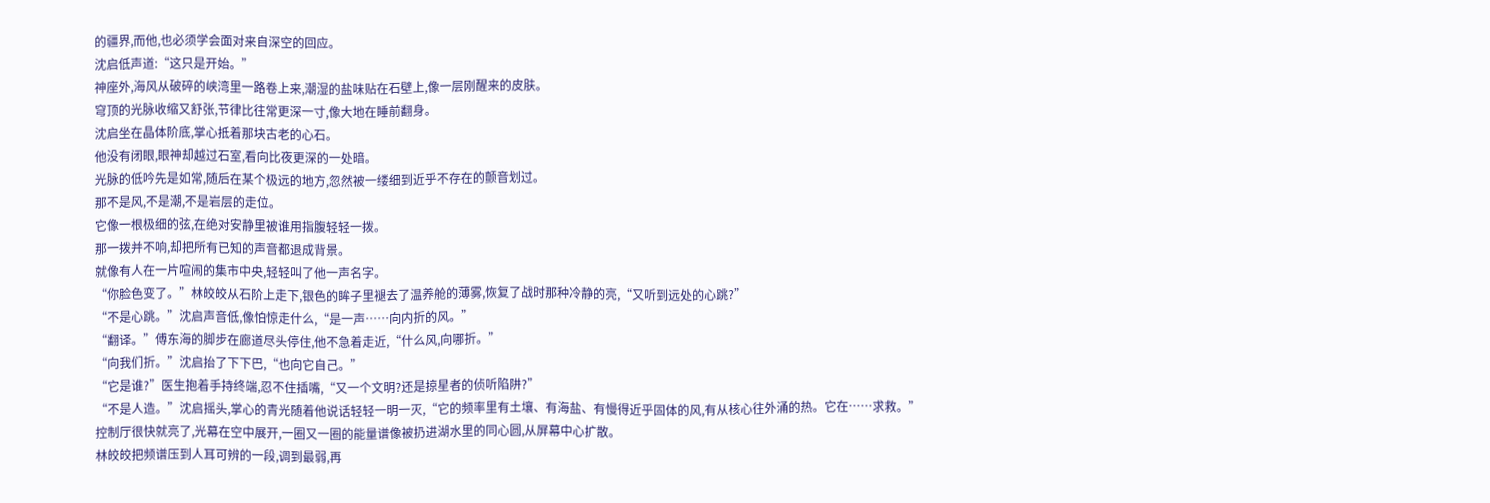的疆界,而他,也必须学会面对来自深空的回应。
沈启低声道:“这只是开始。”
神座外,海风从破碎的峡湾里一路卷上来,潮湿的盐味贴在石壁上,像一层刚醒来的皮肤。
穹顶的光脉收缩又舒张,节律比往常更深一寸,像大地在睡前翻身。
沈启坐在晶体阶底,掌心抵着那块古老的心石。
他没有闭眼,眼神却越过石室,看向比夜更深的一处暗。
光脉的低吟先是如常,随后在某个极远的地方,忽然被一缕细到近乎不存在的颤音划过。
那不是风,不是潮,不是岩层的走位。
它像一根极细的弦,在绝对安静里被谁用指腹轻轻一拨。
那一拨并不响,却把所有已知的声音都退成背景。
就像有人在一片喧闹的集市中央,轻轻叫了他一声名字。
“你脸色变了。”林皎皎从石阶上走下,银色的眸子里褪去了温养舱的薄雾,恢复了战时那种冷静的亮,“又听到远处的心跳?”
“不是心跳。”沈启声音低,像怕惊走什么,“是一声……向内折的风。”
“翻译。”傅东海的脚步在廊道尽头停住,他不急着走近,“什么风,向哪折。”
“向我们折。”沈启抬了下下巴,“也向它自己。”
“它是谁?”医生抱着手持终端,忍不住插嘴,“又一个文明?还是掠星者的侦听陷阱?”
“不是人造。”沈启摇头,掌心的青光随着他说话轻轻一明一灭,“它的频率里有土壤、有海盐、有慢得近乎固体的风,有从核心往外涌的热。它在……求救。”
控制厅很快就亮了,光幕在空中展开,一圈又一圈的能量谱像被扔进湖水里的同心圆,从屏幕中心扩散。
林皎皎把频谱压到人耳可辨的一段,调到最弱,再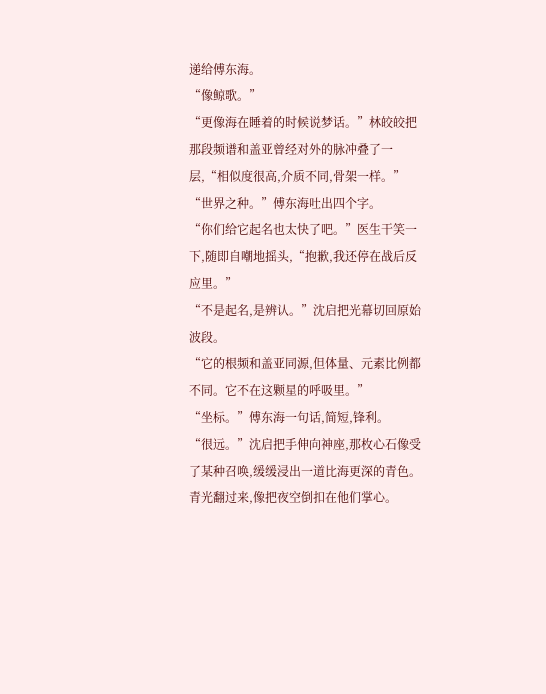递给傅东海。
“像鲸歌。”
“更像海在睡着的时候说梦话。”林皎皎把那段频谱和盖亚曾经对外的脉冲叠了一层,“相似度很高,介质不同,骨架一样。”
“世界之种。”傅东海吐出四个字。
“你们给它起名也太快了吧。”医生干笑一下,随即自嘲地摇头,“抱歉,我还停在战后反应里。”
“不是起名,是辨认。”沈启把光幕切回原始波段。
“它的根频和盖亚同源,但体量、元素比例都不同。它不在这颗星的呼吸里。”
“坐标。”傅东海一句话,简短,锋利。
“很远。”沈启把手伸向神座,那枚心石像受了某种召唤,缓缓浸出一道比海更深的青色。
青光翻过来,像把夜空倒扣在他们掌心。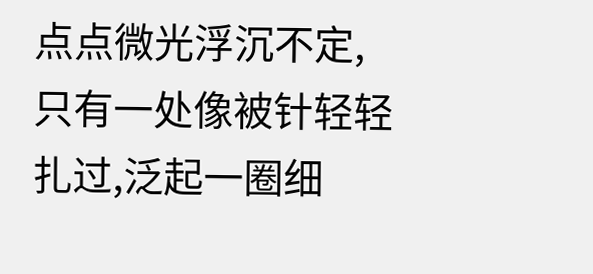点点微光浮沉不定,只有一处像被针轻轻扎过,泛起一圈细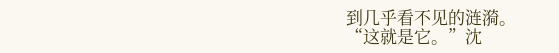到几乎看不见的涟漪。
“这就是它。”沈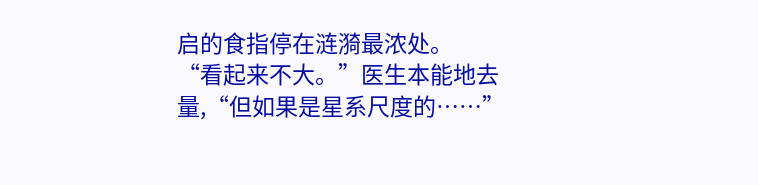启的食指停在涟漪最浓处。
“看起来不大。”医生本能地去量,“但如果是星系尺度的……”